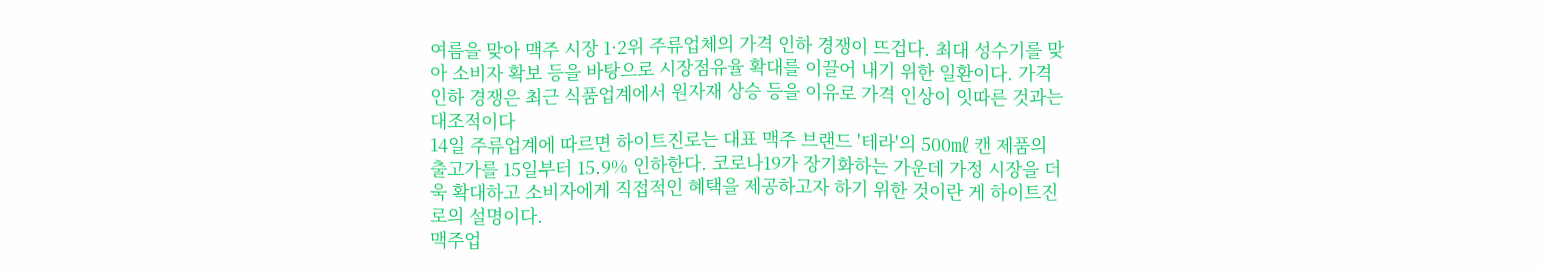여름을 맞아 맥주 시장 1·2위 주류업체의 가격 인하 경쟁이 뜨겁다. 최대 성수기를 맞아 소비자 확보 등을 바탕으로 시장점유율 확대를 이끌어 내기 위한 일환이다. 가격 인하 경쟁은 최근 식품업계에서 원자재 상승 등을 이유로 가격 인상이 잇따른 것과는 대조적이다
14일 주류업계에 따르면 하이트진로는 대표 맥주 브랜드 '테라'의 500㎖ 캔 제품의 출고가를 15일부터 15.9% 인하한다. 코로나19가 장기화하는 가운데 가정 시장을 더욱 확대하고 소비자에게 직접적인 혜택을 제공하고자 하기 위한 것이란 게 하이트진로의 설명이다.
맥주업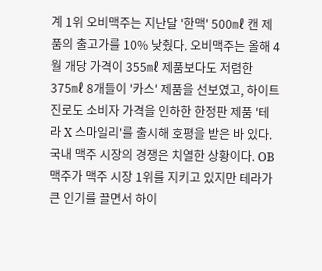계 1위 오비맥주는 지난달 '한맥' 500㎖ 캔 제품의 출고가를 10% 낮췄다. 오비맥주는 올해 4월 개당 가격이 355㎖ 제품보다도 저렴한 375㎖ 8개들이 '카스' 제품을 선보였고, 하이트진로도 소비자 가격을 인하한 한정판 제품 '테라 X 스마일리'를 출시해 호평을 받은 바 있다.
국내 맥주 시장의 경쟁은 치열한 상황이다. OB맥주가 맥주 시장 1위를 지키고 있지만 테라가 큰 인기를 끌면서 하이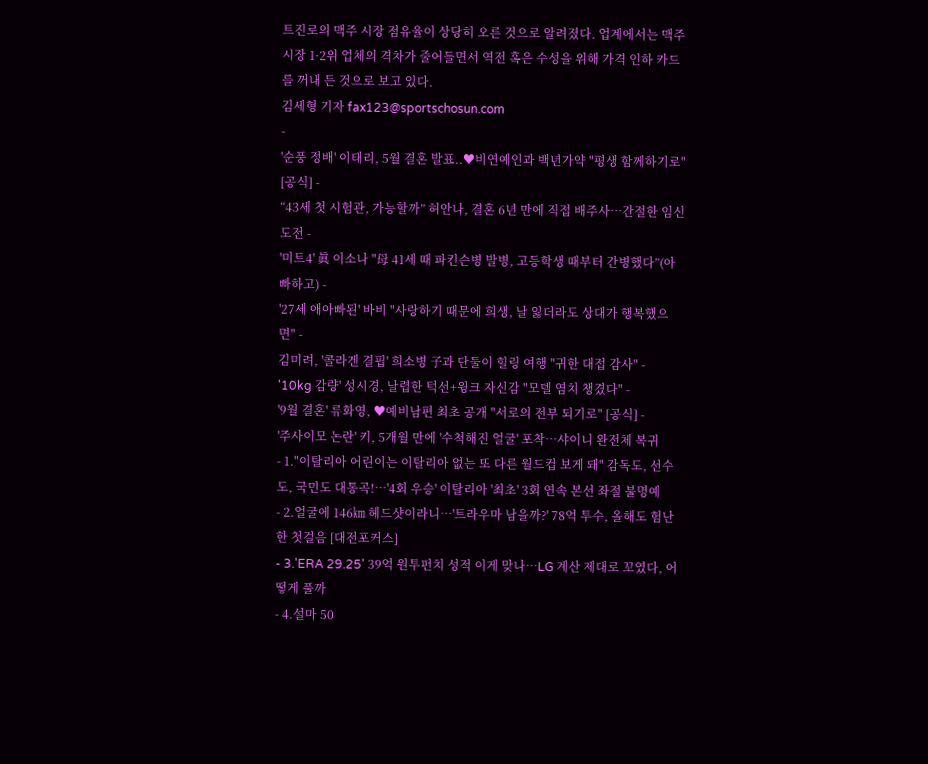트진로의 맥주 시장 점유율이 상당히 오른 것으로 알려졌다. 업계에서는 맥주 시장 1·2위 업체의 격차가 줄어들면서 역전 혹은 수성을 위해 가격 인하 카드를 꺼내 든 것으로 보고 있다.
김세형 기자 fax123@sportschosun.com
-
'순풍 정배' 이태리, 5월 결혼 발표..♥비연예인과 백년가약 "평생 함께하기로" [공식] -
“43세 첫 시험관, 가능할까” 허안나, 결혼 6년 만에 직접 배주사…간절한 임신 도전 -
'미트4' 眞 이소나 "母 41세 때 파킨슨병 발병, 고등학생 때부터 간병했다”(아빠하고) -
'27세 애아빠된' 바비 "사랑하기 때문에 희생, 날 잃더라도 상대가 행복했으면" -
김미려, '콜라겐 결핍' 희소병 子과 단둘이 힐링 여행 "귀한 대접 감사" -
'10kg 감량' 성시경, 날렵한 턱선+윙크 자신감 "모델 염치 챙겼다" -
'9월 결혼' 류화영, ♥예비남편 최초 공개 "서로의 전부 되기로" [공식] -
'주사이모 논란' 키, 5개월 만에 '수척해진 얼굴' 포착…샤이니 완전체 복귀
- 1."이탈리아 어린이는 이탈리아 없는 또 다른 월드컵 보게 돼" 감독도, 선수도, 국민도 대통곡!…'4회 우승' 이탈리아 '최초' 3회 연속 본선 좌절 불명예
- 2.얼굴에 146㎞ 헤드샷이라니…'트라우마 남을까?' 78억 투수, 올해도 험난한 첫걸음 [대전포커스]
- 3.'ERA 29.25' 39억 원투펀치 성적 이게 맞나…LG 계산 제대로 꼬였다, 어떻게 풀까
- 4.설마 50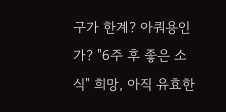구가 한계? 아쿼용인가? "6주 후 좋은 소식" 희망, 아직 유효한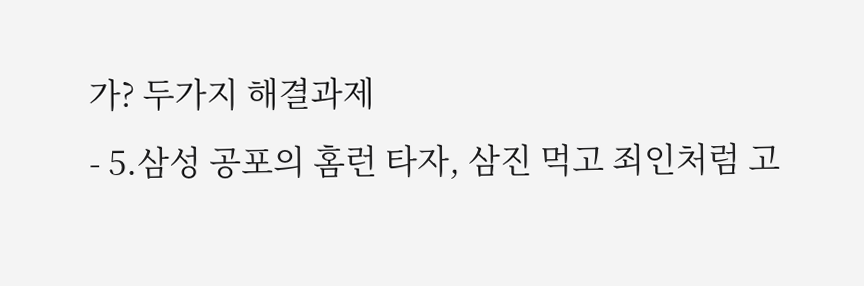가? 두가지 해결과제
- 5.삼성 공포의 홈런 타자, 삼진 먹고 죄인처럼 고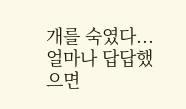개를 숙였다...얼마나 답답했으면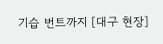기습 번트까지 [대구 현장]